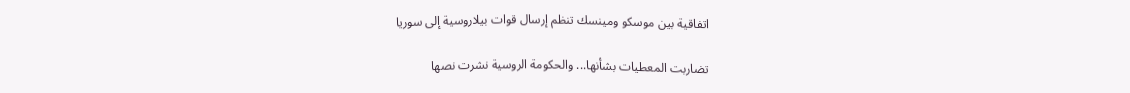اتفاقية بين موسكو ومينسك تنظم إرسال قوات بيلاروسية إلى سوريا

تضاربت المعطيات بشأنها... والحكومة الروسية نشرت نصها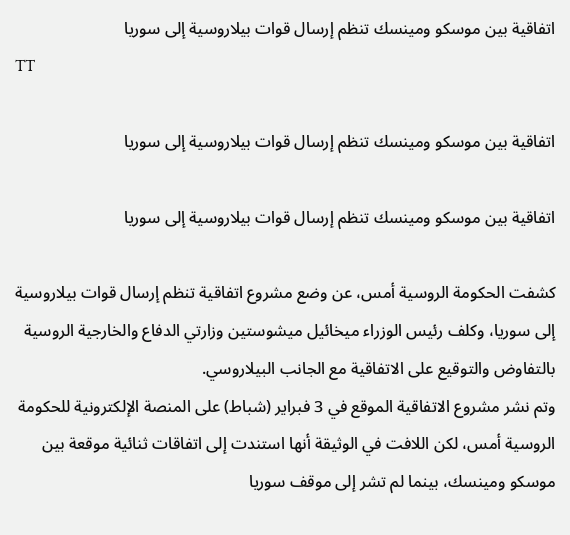اتفاقية بين موسكو ومينسك تنظم إرسال قوات بيلاروسية إلى سوريا
TT

اتفاقية بين موسكو ومينسك تنظم إرسال قوات بيلاروسية إلى سوريا

اتفاقية بين موسكو ومينسك تنظم إرسال قوات بيلاروسية إلى سوريا

كشفت الحكومة الروسية أمس، عن وضع مشروع اتفاقية تنظم إرسال قوات بيلاروسية إلى سوريا، وكلف رئيس الوزراء ميخائيل ميشوستين وزارتي الدفاع والخارجية الروسية بالتفاوض والتوقيع على الاتفاقية مع الجانب البيلاروسي.
وتم نشر مشروع الاتفاقية الموقع في 3 فبراير (شباط) على المنصة الإلكترونية للحكومة الروسية أمس، لكن اللافت في الوثيقة أنها استندت إلى اتفاقات ثنائية موقعة بين موسكو ومينسك، بينما لم تشر إلى موقف سوريا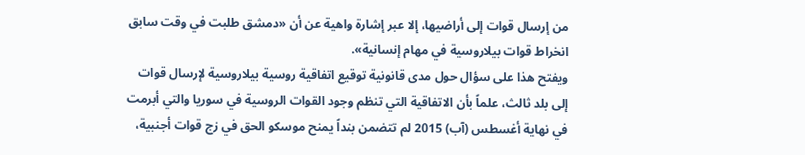من إرسال قوات إلى أراضيها، إلا عبر إشارة واهية عن أن «دمشق طلبت في وقت سابق انخراط قوات بيلاروسية في مهام إنسانية».
ويفتح هذا على سؤال حول مدى قانونية توقيع اتفاقية روسية بيلاروسية لإرسال قوات إلى بلد ثالث، علماً بأن الاتفاقية التي تنظم وجود القوات الروسية في سوريا والتي أبرمت في نهاية أغسطس (آب) 2015 لم تتضمن بنداً يمنح موسكو الحق في زج قوات أجنبية،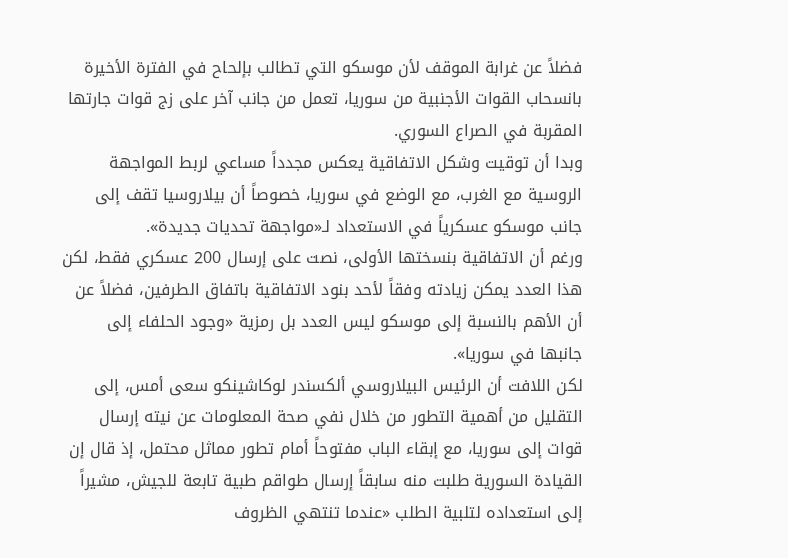فضلاً عن غرابة الموقف لأن موسكو التي تطالب بإلحاح في الفترة الأخيرة بانسحاب القوات الأجنبية من سوريا، تعمل من جانب آخر على زج قوات جارتها المقربة في الصراع السوري.
وبدا أن توقيت وشكل الاتفاقية يعكس مجدداً مساعي لربط المواجهة الروسية مع الغرب، مع الوضع في سوريا، خصوصاً أن بيلاروسيا تقف إلى جانب موسكو عسكرياً في الاستعداد لـ«مواجهة تحديات جديدة».
ورغم أن الاتفاقية بنسختها الأولى، نصت على إرسال 200 عسكري فقط، لكن هذا العدد يمكن زيادته وفقاً لأحد بنود الاتفاقية باتفاق الطرفين، فضلاً عن أن الأهم بالنسبة إلى موسكو ليس العدد بل رمزية «وجود الحلفاء إلى جانبها في سوريا».
لكن اللافت أن الرئيس البيلاروسي ألكسندر لوكاشينكو سعى أمس، إلى التقليل من أهمية التطور من خلال نفي صحة المعلومات عن نيته إرسال قوات إلى سوريا، مع إبقاء الباب مفتوحاً أمام تطور مماثل محتمل، إذ قال إن القيادة السورية طلبت منه سابقاً إرسال طواقم طبية تابعة للجيش، مشيراً إلى استعداده لتلبية الطلب «عندما تنتهي الظروف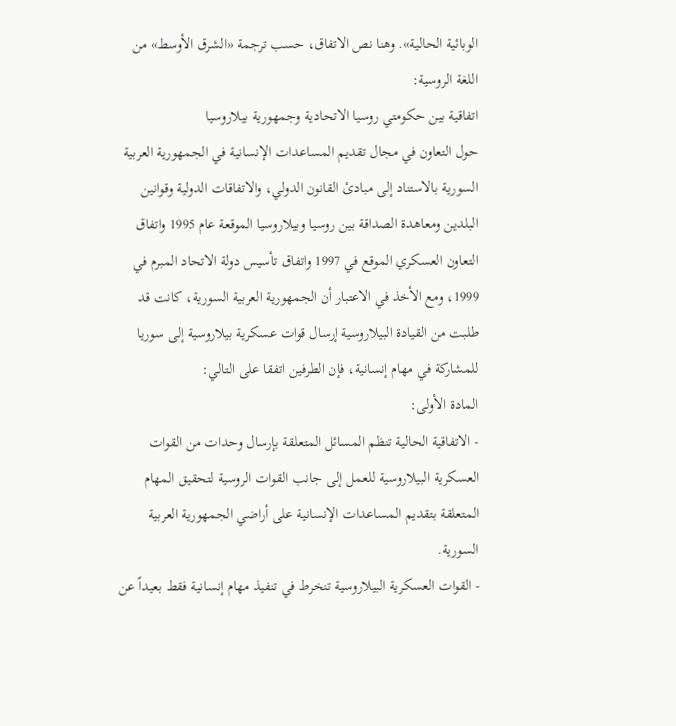الوبائية الحالية». وهنا نص الاتفاق، حسب ترجمة «الشرق الأوسط» من اللغة الروسية:
اتفاقية بين حكومتي روسيا الاتحادية وجمهورية بيلاروسيا
حول التعاون في مجال تقديم المساعدات الإنسانية في الجمهورية العربية السورية بالاستناد إلى مبادئ القانون الدولي، والاتفاقات الدولية وقوانين البلدين ومعاهدة الصداقة بين روسيا وبيلاروسيا الموقعة عام 1995 واتفاق التعاون العسكري الموقع في 1997 واتفاق تأسيس دولة الاتحاد المبرم في 1999، ومع الأخذ في الاعتبار أن الجمهورية العربية السورية، كانت قد طلبت من القيادة البيلاروسية إرسال قوات عسكرية بيلاروسية إلى سوريا للمشاركة في مهام إنسانية، فإن الطرفين اتفقا على التالي:
المادة الأولى:
- الاتفاقية الحالية تنظم المسائل المتعلقة بإرسال وحدات من القوات العسكرية البيلاروسية للعمل إلى جانب القوات الروسية لتحقيق المهام المتعلقة بتقديم المساعدات الإنسانية على أراضي الجمهورية العربية السورية.
- القوات العسكرية البيلاروسية تنخرط في تنفيذ مهام إنسانية فقط بعيداً عن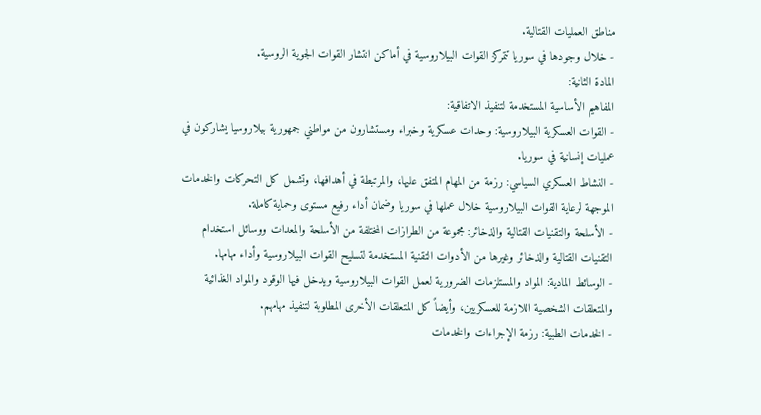مناطق العمليات القتالية.
- خلال وجودها في سوريا تتمركز القوات البيلاروسية في أماكن انتشار القوات الجوية الروسية.
المادة الثانية:
المفاهيم الأساسية المستخدمة لتنفيذ الاتفاقية:
- القوات العسكرية البيلاروسية: وحدات عسكرية وخبراء ومستشارون من مواطني جمهورية بيلاروسيا يشاركون في عمليات إنسانية في سوريا.
- النشاط العسكري السياسي: رزمة من المهام المتفق عليها، والمرتبطة في أهدافها، وتشمل كل التحركات والخدمات الموجهة لرعاية القوات البيلاروسية خلال عملها في سوريا وضمان أداء رفيع مستوى وحماية كاملة.
- الأسلحة والتقنيات القتالية والذخائر: مجموعة من الطرازات المختلفة من الأسلحة والمعدات ووسائل استخدام التقنيات القتالية والذخائر وغيرها من الأدوات التقنية المستخدمة لتسليح القوات البيلاروسية وأداء مهامها.
- الوسائط المادية: المواد والمستلزمات الضرورية لعمل القوات البيلاروسية ويدخل فيها الوقود والمواد الغذائية والمتعلقات الشخصية اللازمة للعسكريين، وأيضاً كل المتعلقات الأخرى المطلوبة لتنفيذ مهامهم.
- الخدمات الطبية: رزمة الإجراءات والخدمات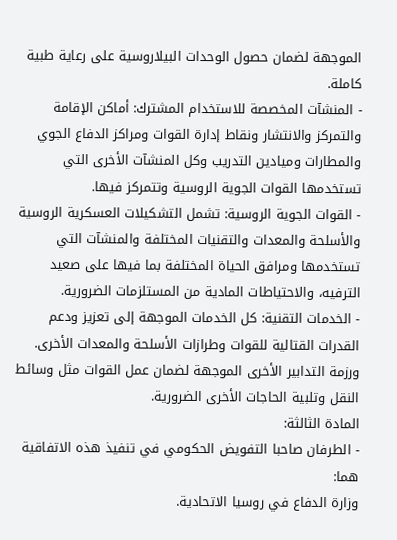الموجهة لضمان حصول الوحدات البيلاروسية على رعاية طبية كاملة.
- المنشآت المخصصة للاستخدام المشترك: أماكن الإقامة والتمركز والانتشار ونقاط إدارة القوات ومراكز الدفاع الجوي والمطارات وميادين التدريب وكل المنشآت الأخرى التي تستخدمها القوات الجوية الروسية وتتمركز فيها.
- القوات الجوية الروسية: تشمل التشكيلات العسكرية الروسية والأسلحة والمعدات والتقنيات المختلفة والمنشآت التي تستخدمها ومرافق الحياة المختلفة بما فيها على صعيد الترفيه، والاحتياطات المادية من المستلزمات الضرورية.
- الخدمات التقنية: كل الخدمات الموجهة إلى تعزيز ودعم القدرات القتالية للقوات وطرازات الأسلحة والمعدات الأخرى. ورزمة التدابير الأخرى الموجهة لضمان عمل القوات مثل وسائط النقل وتلبية الحاجات الأخرى الضرورية.
المادة الثالثة:
- الطرفان صاحبا التفويض الحكومي في تنفيذ هذه الاتفاقية هما:
وزارة الدفاع في روسيا الاتحادية.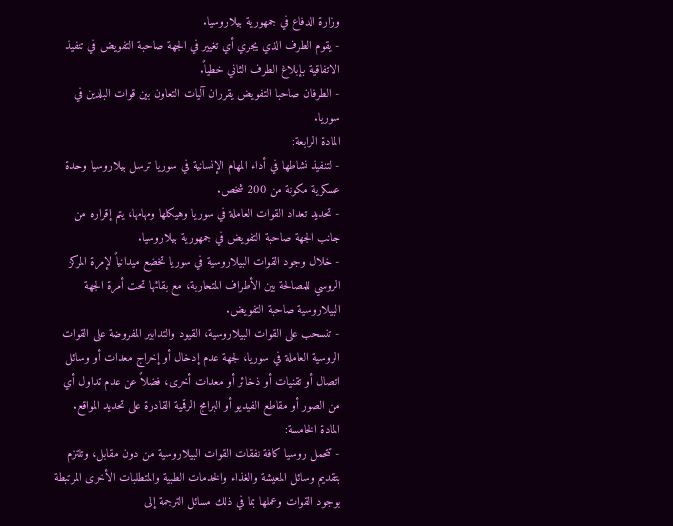وزارة الدفاع في جمهورية بيلاروسيا.
- يقوم الطرف الذي يجري أي تغيير في الجهة صاحبة التفويض في تنفيذ الاتفاقية بإبلاغ الطرف الثاني خطياً.
- الطرفان صاحبا التفويض يقرران آليات التعاون بين قوات البلدين في سوريا.
المادة الرابعة:
- لتنفيذ نشاطها في أداء المهام الإنسانية في سوريا ترسل بيلاروسيا وحدة عسكرية مكونة من 200 شخص.
- تحديد تعداد القوات العاملة في سوريا وهيكلها ومهامها، يتم إقراره من جانب الجهة صاحبة التفويض في جمهورية بيلاروسيا.
- خلال وجود القوات البيلاروسية في سوريا تخضع ميدانياً لإمرة المركز الروسي للمصالحة بين الأطراف المتحاربة، مع بقائها تحت أمرة الجهة البيلاروسية صاحبة التفويض.
- تنسحب على القوات البيلاروسية، القيود والتدابير المفروضة على القوات الروسية العاملة في سوريا، لجهة عدم إدخال أو إخراج معدات أو وسائل اتصال أو تقنيات أو ذخائر أو معدات أخرى، فضلاً عن عدم تداول أي من الصور أو مقاطع الفيديو أو البرامج الرقمية القادرة على تحديد المواقع.
المادة الخامسة:
- تتحمل روسيا كافة نفقات القوات البيلاروسية من دون مقابل، وتلتزم بتقديم وسائل المعيشة والغذاء والخدمات الطبية والمتطلبات الأخرى المرتبطة بوجود القوات وعملها بما في ذلك مسائل الترجمة إلى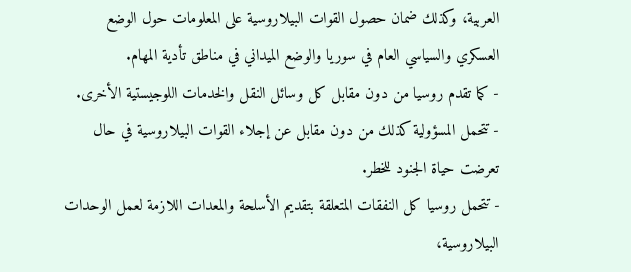العربية، وكذلك ضمان حصول القوات البيلاروسية على المعلومات حول الوضع العسكري والسياسي العام في سوريا والوضع الميداني في مناطق تأدية المهام.
- كما تقدم روسيا من دون مقابل كل وسائل النقل والخدمات اللوجيستية الأخرى.
- تتحمل المسؤولية كذلك من دون مقابل عن إجلاء القوات البيلاروسية في حال تعرضت حياة الجنود للخطر.
- تتحمل روسيا كل النفقات المتعلقة بتقديم الأسلحة والمعدات اللازمة لعمل الوحدات البيلاروسية،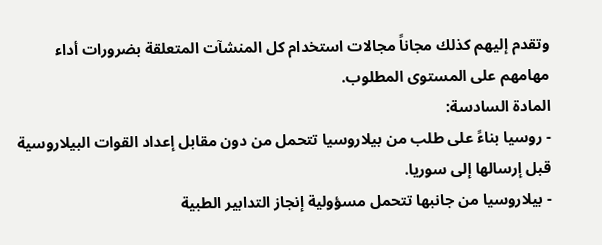وتقدم إليهم كذلك مجاناً مجالات استخدام كل المنشآت المتعلقة بضرورات أداء مهامهم على المستوى المطلوب.
المادة السادسة:
- روسيا بناءً على طلب من بيلاروسيا تتحمل من دون مقابل إعداد القوات البيلاروسية قبل إرسالها إلى سوريا.
- بيلاروسيا من جانبها تتحمل مسؤولية إنجاز التدابير الطبية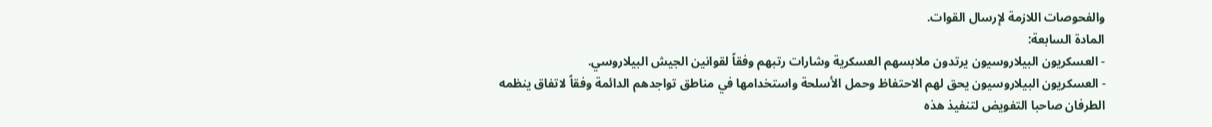والفحوصات اللازمة لإرسال القوات.
المادة السابعة:
- العسكريون البيلاروسيون يرتدون ملابسهم العسكرية وشارات رتبهم وفقاً لقوانين الجيش البيلاروسي.
- العسكريون البيلاروسيون يحق لهم الاحتفاظ وحمل الأسلحة واستخدامها في مناطق تواجدهم الدائمة وفقاً لاتفاق ينظمه الطرفان صاحبا التفويض لتنفيذ هذه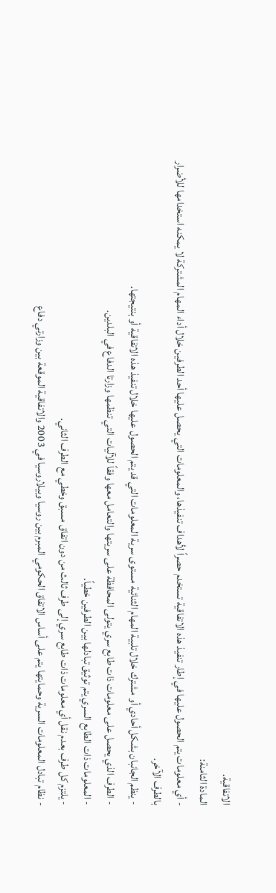الاتفاقية.
المادة الثامنة:
- أي معلومات يتم الحصول عليها في إطار تنفيذ هذه الاتفاقية تستخدم حصراً لأهداف تنفيذها، والمعلومات التي يحصل عليها أحد الطرفين خلال أداء المهام المشتركة لا يمكنه استخدامها للأضرار بالطرف الآخر.
- ينظم الجانبان بشكل أحادي أو مشترك خلال تلبية المهام الثنائية مستوى سرية المعلومات التي قد يتم الحصول عليها خلال تنفيذ هذه الاتفاقية أو بنتيجتها.
- الطرف الذي يحصل على معلومات ذات طابع سري يتولى المحافظة على سريتها والتعامل معها وفقاً للآليات التي تنظمها وزارتا الدفاع في البلدين.
- المعلومات ذات الطابع السري يتم توثيق تبادلها بين الطرفين خطياً.
- يلتزم كل طرف بعدم نقل أي معلومات ذات طابع سري إلى طرف ثالث من دون اتفاق مسبق وخطي مع الطرف الثاني.
- نظام تبادل المعلومات السرية وحمايتها يتم على أساس الاتفاق الحكومي المبرم بين روسيا وبيلاروسيا في 2003 والاتفاقية الموقعة بين وزارتي دفاع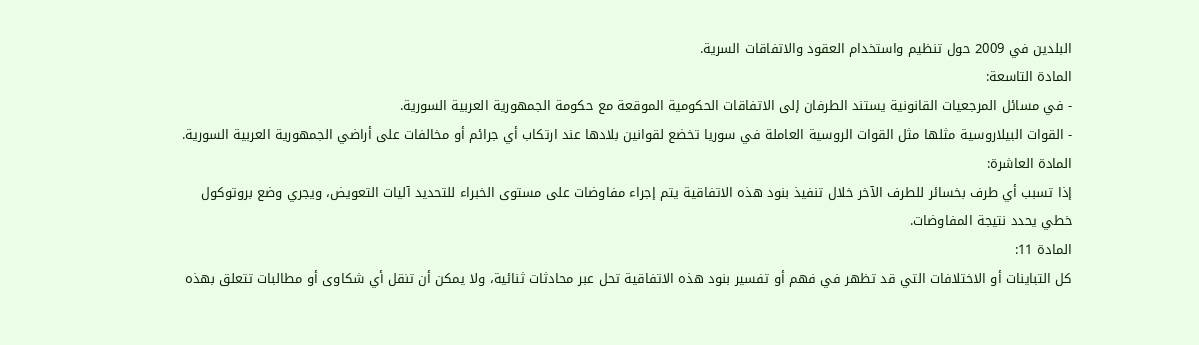البلدين في 2009 حول تنظيم واستخدام العقود والاتفاقات السرية.
المادة التاسعة:
- في مسائل المرجعيات القانونية يستند الطرفان إلى الاتفاقات الحكومية الموقعة مع حكومة الجمهورية العربية السورية.
- القوات البيلاروسية مثلها مثل القوات الروسية العاملة في سوريا تخضع لقوانين بلادها عند ارتكاب أي جرائم أو مخالفات على أراضي الجمهورية العربية السورية.
المادة العاشرة:
إذا تسبب أي طرف بخسائر للطرف الآخر خلال تنفيذ بنود هذه الاتفاقية يتم إجراء مفاوضات على مستوى الخبراء للتحديد آليات التعويض، ويجري وضع بروتوكول خطي يحدد نتيجة المفاوضات.
المادة 11:
كل التباينات أو الاختلافات التي قد تظهر في فهم أو تفسير بنود هذه الاتفاقية تحل عبر محادثات ثنائية، ولا يمكن أن تنقل أي شكاوى أو مطالبات تتعلق بهذه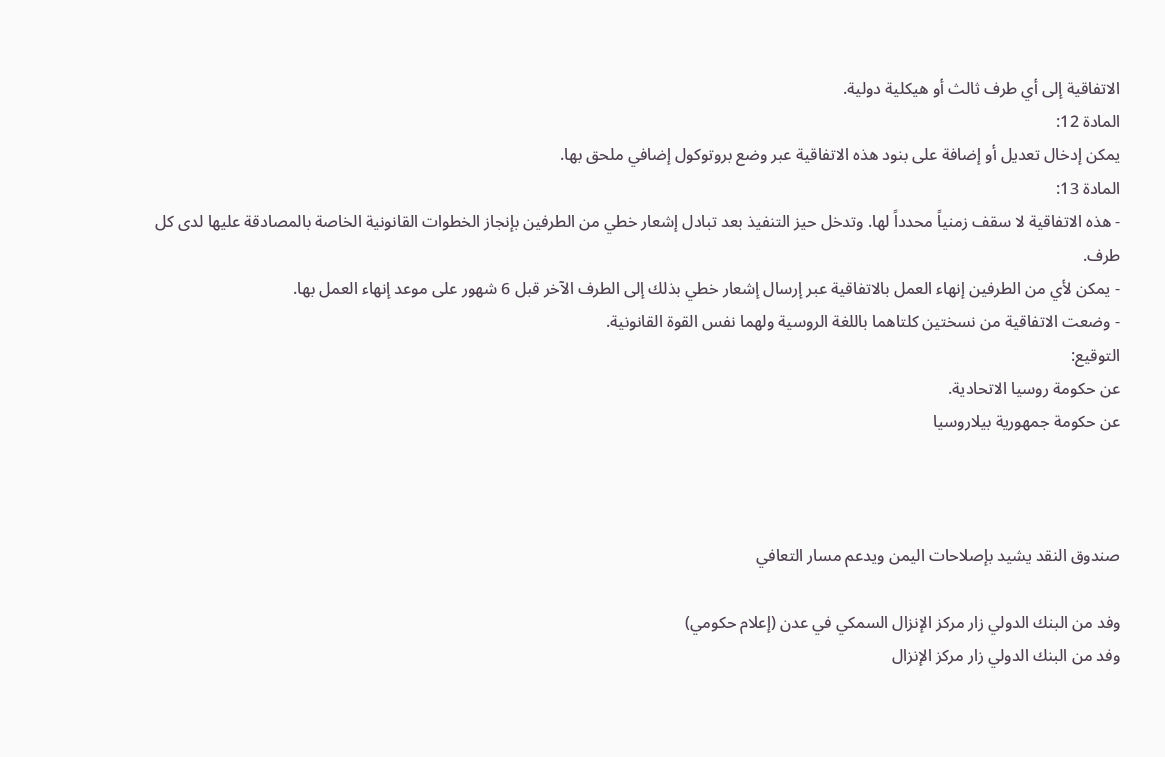الاتفاقية إلى أي طرف ثالث أو هيكلية دولية.
المادة 12:
يمكن إدخال تعديل أو إضافة على بنود هذه الاتفاقية عبر وضع بروتوكول إضافي ملحق بها.
المادة 13:
- هذه الاتفاقية لا سقف زمنياً محدداً لها. وتدخل حيز التنفيذ بعد تبادل إشعار خطي من الطرفين بإنجاز الخطوات القانونية الخاصة بالمصادقة عليها لدى كل طرف.
- يمكن لأي من الطرفين إنهاء العمل بالاتفاقية عبر إرسال إشعار خطي بذلك إلى الطرف الآخر قبل 6 شهور على موعد إنهاء العمل بها.
- وضعت الاتفاقية من نسختين كلتاهما باللغة الروسية ولهما نفس القوة القانونية.
التوقيع:
عن حكومة روسيا الاتحادية.
عن حكومة جمهورية بيلاروسيا



صندوق النقد يشيد بإصلاحات اليمن ويدعم مسار التعافي

وفد من البنك الدولي زار مركز الإنزال السمكي في عدن (إعلام حكومي)
وفد من البنك الدولي زار مركز الإنزال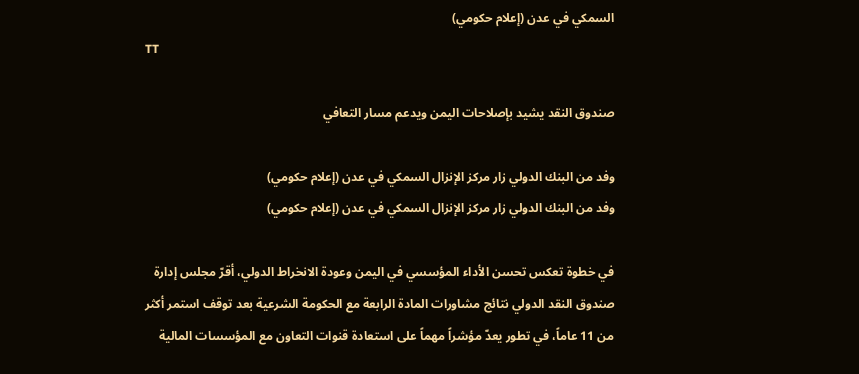السمكي في عدن (إعلام حكومي)
TT

صندوق النقد يشيد بإصلاحات اليمن ويدعم مسار التعافي

وفد من البنك الدولي زار مركز الإنزال السمكي في عدن (إعلام حكومي)
وفد من البنك الدولي زار مركز الإنزال السمكي في عدن (إعلام حكومي)

في خطوة تعكس تحسن الأداء المؤسسي في اليمن وعودة الانخراط الدولي، أقرّ مجلس إدارة صندوق النقد الدولي نتائج مشاورات المادة الرابعة مع الحكومة الشرعية بعد توقف استمر أكثر من 11 عاماً، في تطور يعدّ مؤشراً مهماً على استعادة قنوات التعاون مع المؤسسات المالية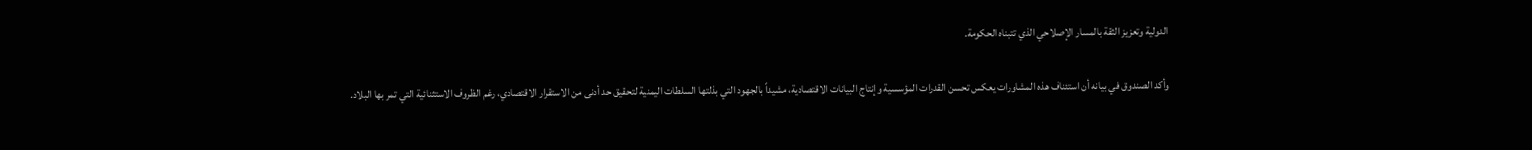الدولية وتعزيز الثقة بالمسار الإصلاحي الذي تتبناه الحكومة.

وأكد الصندوق في بيانه أن استئناف هذه المشاورات يعكس تحسن القدرات المؤسسية وإنتاج البيانات الاقتصادية، مشيداً بالجهود التي بذلتها السلطات اليمنية لتحقيق حد أدنى من الاستقرار الاقتصادي، رغم الظروف الاستثنائية التي تمر بها البلاد.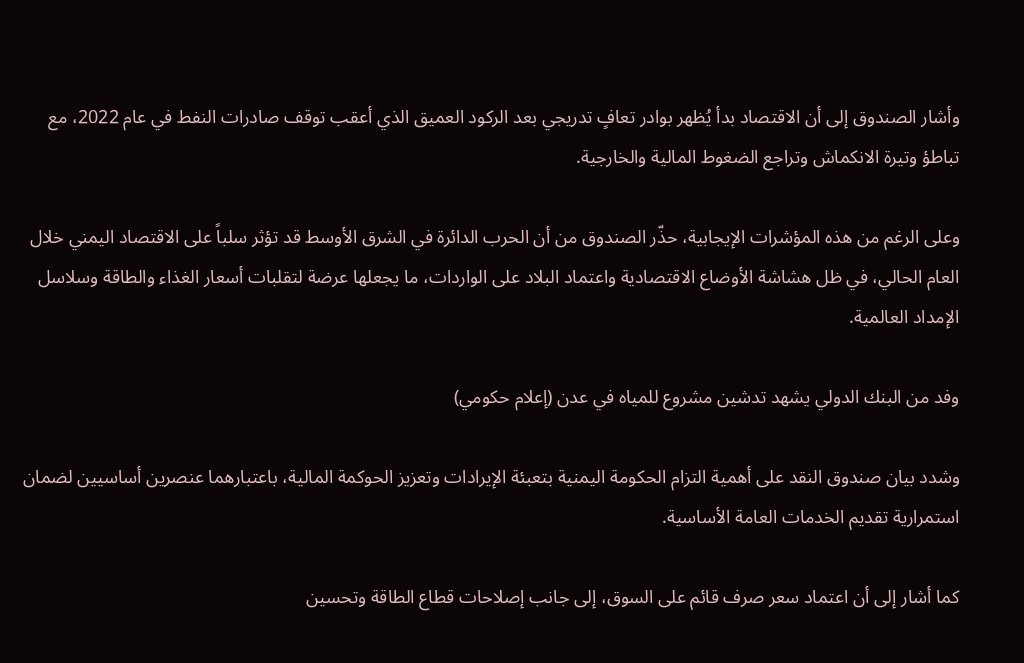وأشار الصندوق إلى أن الاقتصاد بدأ يُظهر بوادر تعافٍ تدريجي بعد الركود العميق الذي أعقب توقف صادرات النفط في عام 2022، مع تباطؤ وتيرة الانكماش وتراجع الضغوط المالية والخارجية.

وعلى الرغم من هذه المؤشرات الإيجابية، حذّر الصندوق من أن الحرب الدائرة في الشرق الأوسط قد تؤثر سلباً على الاقتصاد اليمني خلال العام الحالي، في ظل هشاشة الأوضاع الاقتصادية واعتماد البلاد على الواردات، ما يجعلها عرضة لتقلبات أسعار الغذاء والطاقة وسلاسل الإمداد العالمية.

وفد من البنك الدولي يشهد تدشين مشروع للمياه في عدن (إعلام حكومي)

وشدد بيان صندوق النقد على أهمية التزام الحكومة اليمنية بتعبئة الإيرادات وتعزيز الحوكمة المالية، باعتبارهما عنصرين أساسيين لضمان استمرارية تقديم الخدمات العامة الأساسية.

كما أشار إلى أن اعتماد سعر صرف قائم على السوق، إلى جانب إصلاحات قطاع الطاقة وتحسين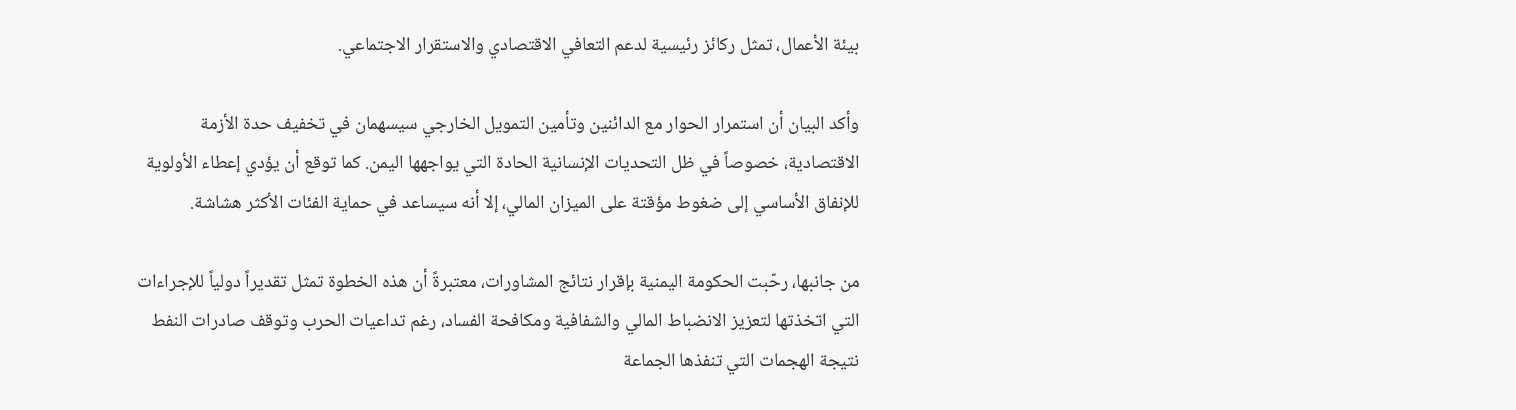بيئة الأعمال، تمثل ركائز رئيسية لدعم التعافي الاقتصادي والاستقرار الاجتماعي.

وأكد البيان أن استمرار الحوار مع الدائنين وتأمين التمويل الخارجي سيسهمان في تخفيف حدة الأزمة الاقتصادية، خصوصاً في ظل التحديات الإنسانية الحادة التي يواجهها اليمن. كما توقع أن يؤدي إعطاء الأولوية للإنفاق الأساسي إلى ضغوط مؤقتة على الميزان المالي، إلا أنه سيساعد في حماية الفئات الأكثر هشاشة.

من جانبها، رحّبت الحكومة اليمنية بإقرار نتائج المشاورات، معتبرةً أن هذه الخطوة تمثل تقديراً دولياً للإجراءات التي اتخذتها لتعزيز الانضباط المالي والشفافية ومكافحة الفساد، رغم تداعيات الحرب وتوقف صادرات النفط نتيجة الهجمات التي تنفذها الجماعة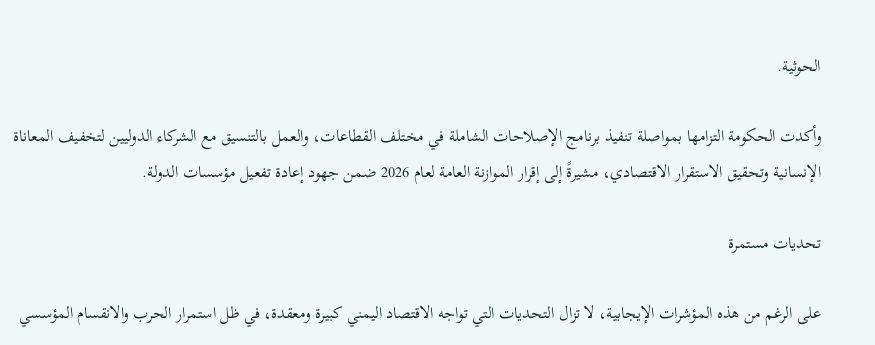الحوثية.

وأكدت الحكومة التزامها بمواصلة تنفيذ برنامج الإصلاحات الشاملة في مختلف القطاعات، والعمل بالتنسيق مع الشركاء الدوليين لتخفيف المعاناة الإنسانية وتحقيق الاستقرار الاقتصادي، مشيرةً إلى إقرار الموازنة العامة لعام 2026 ضمن جهود إعادة تفعيل مؤسسات الدولة.

تحديات مستمرة

على الرغم من هذه المؤشرات الإيجابية، لا تزال التحديات التي تواجه الاقتصاد اليمني كبيرة ومعقدة، في ظل استمرار الحرب والانقسام المؤسسي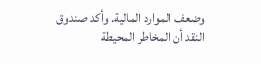وضعف الموارد المالية. وأكد صندوق النقد أن المخاطر المحيطة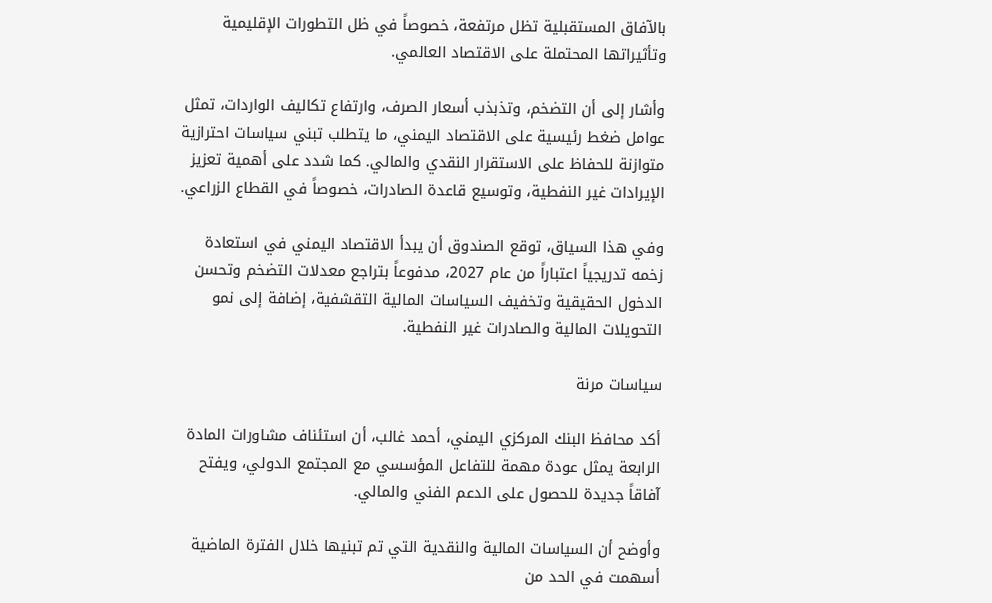بالآفاق المستقبلية تظل مرتفعة، خصوصاً في ظل التطورات الإقليمية وتأثيراتها المحتملة على الاقتصاد العالمي.

وأشار إلى أن التضخم، وتذبذب أسعار الصرف، وارتفاع تكاليف الواردات، تمثل عوامل ضغط رئيسية على الاقتصاد اليمني، ما يتطلب تبني سياسات احترازية متوازنة للحفاظ على الاستقرار النقدي والمالي. كما شدد على أهمية تعزيز الإيرادات غير النفطية، وتوسيع قاعدة الصادرات، خصوصاً في القطاع الزراعي.

وفي هذا السياق، توقع الصندوق أن يبدأ الاقتصاد اليمني في استعادة زخمه تدريجياً اعتباراً من عام 2027، مدفوعاً بتراجع معدلات التضخم وتحسن الدخول الحقيقية وتخفيف السياسات المالية التقشفية، إضافة إلى نمو التحويلات المالية والصادرات غير النفطية.

سياسات مرنة

أكد محافظ البنك المركزي اليمني، أحمد غالب، أن استئناف مشاورات المادة الرابعة يمثل عودة مهمة للتفاعل المؤسسي مع المجتمع الدولي، ويفتح آفاقاً جديدة للحصول على الدعم الفني والمالي.

وأوضح أن السياسات المالية والنقدية التي تم تبنيها خلال الفترة الماضية أسهمت في الحد من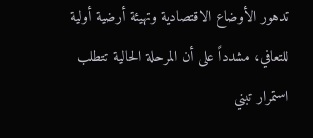تدهور الأوضاع الاقتصادية وتهيئة أرضية أولية للتعافي، مشدداً على أن المرحلة الحالية تتطلب استمرار تبني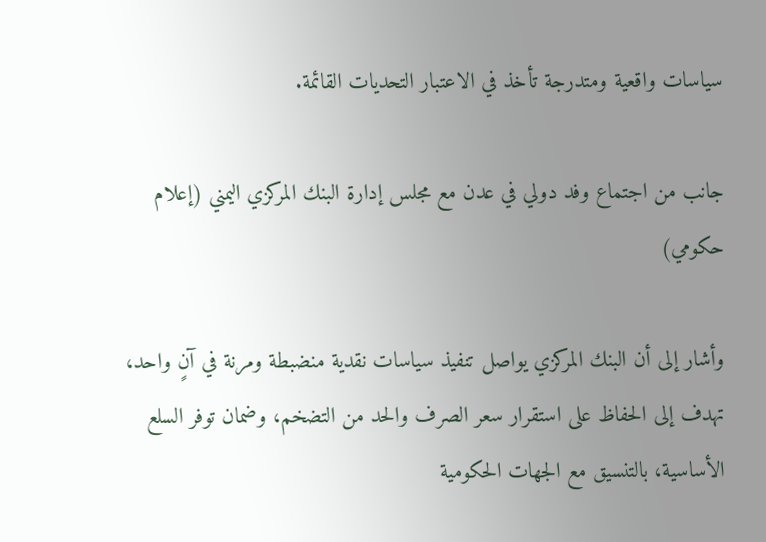سياسات واقعية ومتدرجة تأخذ في الاعتبار التحديات القائمة.

جانب من اجتماع وفد دولي في عدن مع مجلس إدارة البنك المركزي اليمني (إعلام حكومي)

وأشار إلى أن البنك المركزي يواصل تنفيذ سياسات نقدية منضبطة ومرنة في آنٍ واحد، تهدف إلى الحفاظ على استقرار سعر الصرف والحد من التضخم، وضمان توفر السلع الأساسية، بالتنسيق مع الجهات الحكومية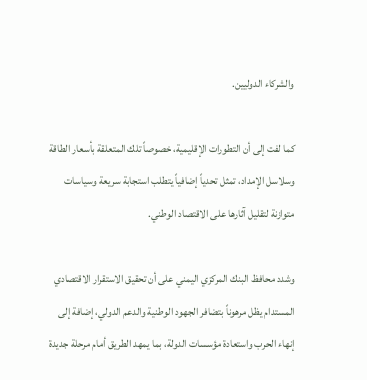والشركاء الدوليين.

كما لفت إلى أن التطورات الإقليمية، خصوصاً تلك المتعلقة بأسعار الطاقة وسلاسل الإمداد، تمثل تحدياً إضافياً يتطلب استجابة سريعة وسياسات متوازنة لتقليل آثارها على الاقتصاد الوطني.

وشدد محافظ البنك المركزي اليمني على أن تحقيق الاستقرار الاقتصادي المستدام يظل مرهوناً بتضافر الجهود الوطنية والدعم الدولي، إضافة إلى إنهاء الحرب واستعادة مؤسسات الدولة، بما يمهد الطريق أمام مرحلة جديدة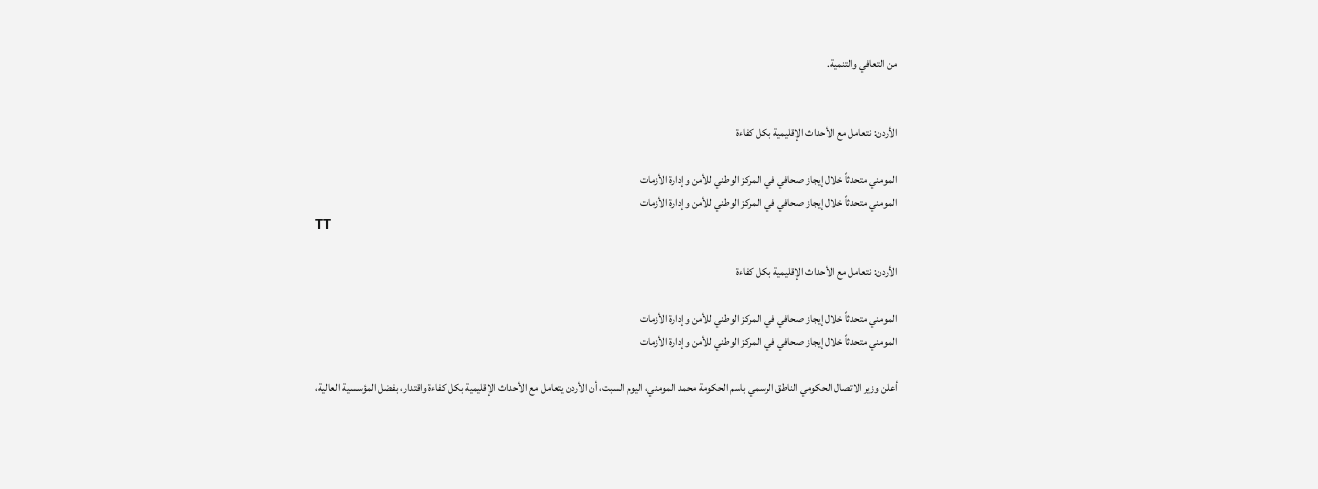من التعافي والتنمية.


الأردن: نتعامل مع الأحداث الإقليمية بكل كفاءة

المومني متحدثاً خلال إيجاز صحافي في المركز الوطني للأمن وإدارة الأزمات
المومني متحدثاً خلال إيجاز صحافي في المركز الوطني للأمن وإدارة الأزمات
TT

الأردن: نتعامل مع الأحداث الإقليمية بكل كفاءة

المومني متحدثاً خلال إيجاز صحافي في المركز الوطني للأمن وإدارة الأزمات
المومني متحدثاً خلال إيجاز صحافي في المركز الوطني للأمن وإدارة الأزمات

أعلن وزير الاتصال الحكومي الناطق الرسمي باسم الحكومة محمد المومني، اليوم السبت، أن الأردن يتعامل مع الأحداث الإقليمية بكل كفاءة واقتدار، بفضل المؤسسية العالية،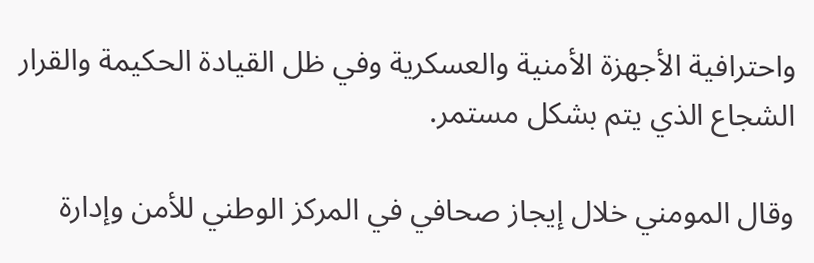واحترافية الأجهزة الأمنية والعسكرية وفي ظل القيادة الحكيمة والقرار الشجاع الذي يتم بشكل مستمر.

وقال المومني خلال إيجاز صحافي في المركز الوطني للأمن وإدارة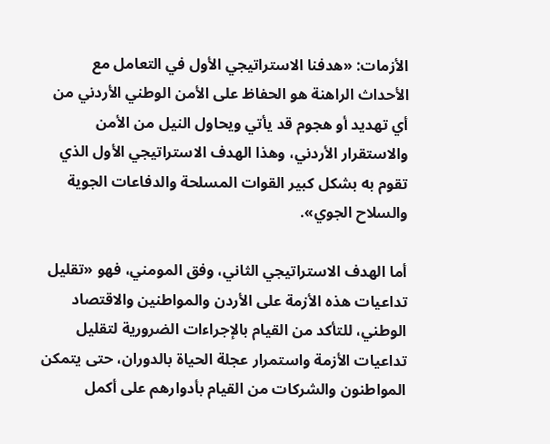الأزمات: «هدفنا الاستراتيجي الأول في التعامل مع الأحداث الراهنة هو الحفاظ على الأمن الوطني الأردني من أي تهديد أو هجوم قد يأتي ويحاول النيل من الأمن والاستقرار الأردني، وهذا الهدف الاستراتيجي الأول الذي تقوم به بشكل كبير القوات المسلحة والدفاعات الجوية والسلاح الجوي».

أما الهدف الاستراتيجي الثاني، وفق المومني، فهو «تقليل تداعيات هذه الأزمة على الأردن والمواطنين والاقتصاد الوطني، للتأكد من القيام بالإجراءات الضرورية لتقليل تداعيات الأزمة واستمرار عجلة الحياة بالدوران، حتى يتمكن المواطنون والشركات من القيام بأدوارهم على أكمل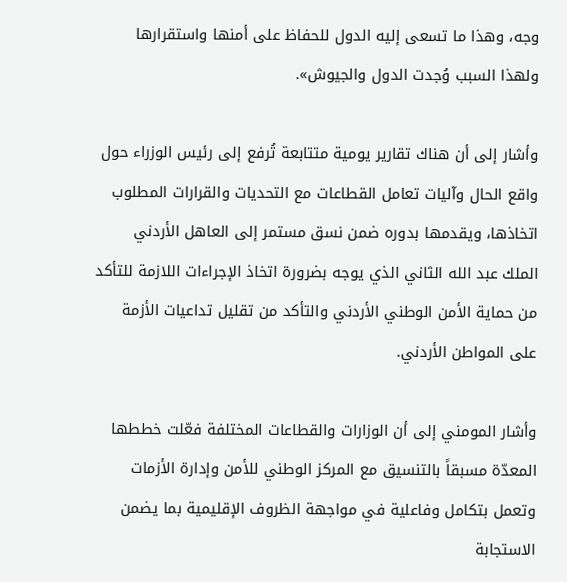وجه، وهذا ما تسعى إليه الدول للحفاظ على أمنها واستقرارها ولهذا السبب وُجدت الدول والجيوش».

وأشار إلى أن هناك تقارير يومية متتابعة تُرفع إلى رئيس الوزراء حول واقع الحال وآليات تعامل القطاعات مع التحديات والقرارات المطلوب اتخاذها، ويقدمها بدوره ضمن نسق مستمر إلى العاهل الأردني الملك عبد الله الثاني الذي يوجه بضرورة اتخاذ الإجراءات اللازمة للتأكد من حماية الأمن الوطني الأردني والتأكد من تقليل تداعيات الأزمة على المواطن الأردني.

وأشار المومني إلى أن الوزارات والقطاعات المختلفة فعّلت خططها المعدّة مسبقاً بالتنسيق مع المركز الوطني للأمن وإدارة الأزمات وتعمل بتكامل وفاعلية في مواجهة الظروف الإقليمية بما يضمن الاستجابة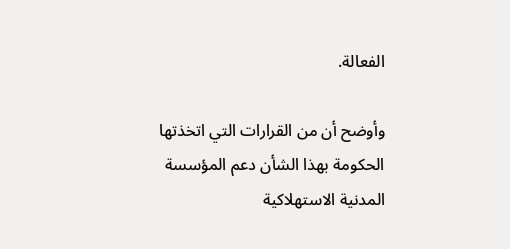الفعالة.

وأوضح أن من القرارات التي اتخذتها الحكومة بهذا الشأن دعم المؤسسة المدنية الاستهلاكية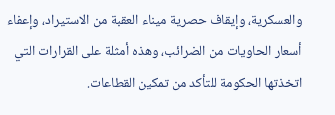والعسكرية، وإيقاف حصرية ميناء العقبة من الاستيراد، وإعفاء أسعار الحاويات من الضرائب، وهذه أمثلة على القرارات التي اتخذتها الحكومة للتأكد من تمكين القطاعات.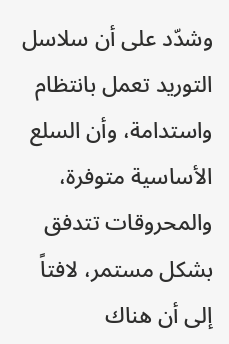وشدّد على أن سلاسل التوريد تعمل بانتظام واستدامة، وأن السلع الأساسية متوفرة، والمحروقات تتدفق بشكل مستمر، لافتاً إلى أن هناك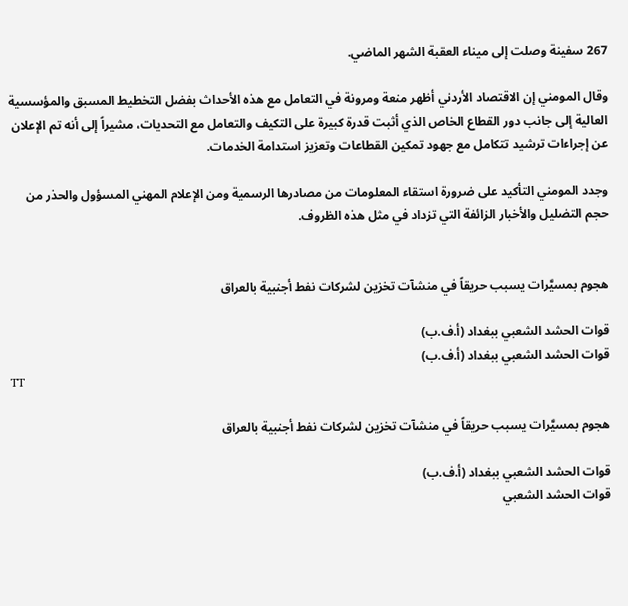267 سفينة وصلت إلى ميناء العقبة الشهر الماضي.

وقال المومني إن الاقتصاد الأردني أظهر منعة ومرونة في التعامل مع هذه الأحداث بفضل التخطيط المسبق والمؤسسية العالية إلى جانب دور القطاع الخاص الذي أثبت قدرة كبيرة على التكيف والتعامل مع التحديات، مشيراً إلى أنه تم الإعلان عن إجراءات ترشيد تتكامل مع جهود تمكين القطاعات وتعزيز استدامة الخدمات.

وجدد المومني التأكيد على ضرورة استقاء المعلومات من مصادرها الرسمية ومن الإعلام المهني المسؤول والحذر من حجم التضليل والأخبار الزائفة التي تزداد في مثل هذه الظروف.


هجوم بمسيَّرات يسبب حريقاً في منشآت تخزين لشركات نفط أجنبية بالعراق

قوات الحشد الشعبي ببغداد (أ.ف.ب)
قوات الحشد الشعبي ببغداد (أ.ف.ب)
TT

هجوم بمسيَّرات يسبب حريقاً في منشآت تخزين لشركات نفط أجنبية بالعراق

قوات الحشد الشعبي ببغداد (أ.ف.ب)
قوات الحشد الشعبي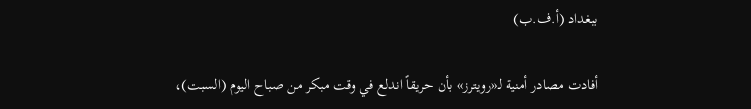ببغداد (أ.ف.ب)

أفادت مصادر أمنية لـ«رويترز» بأن ‌حريقاً اندلع ‌في وقت مبكر من صباح اليوم (السبت)،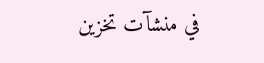في ‌منشآت ‌تخزين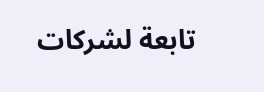تابعة ‌لشركات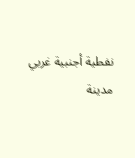نفطية ‌أجنبية ‌غربي مدينة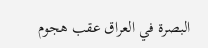البصرة في العراق عقب هجوم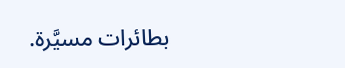بطائرات مسيَّرة.